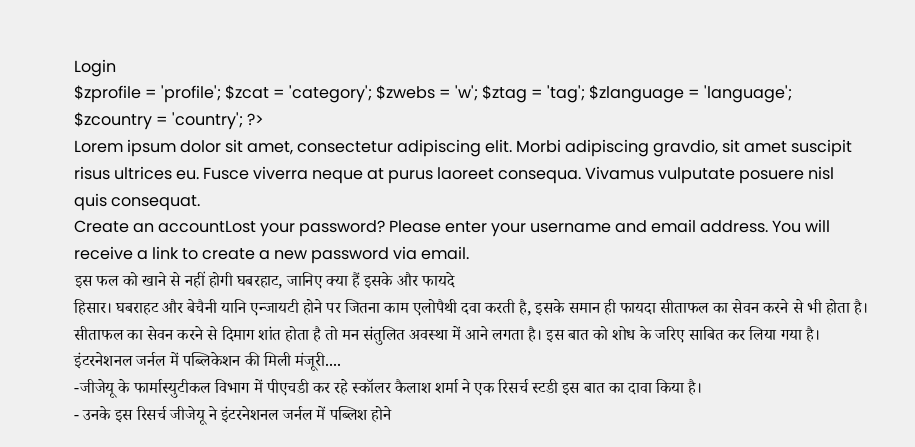Login
$zprofile = 'profile'; $zcat = 'category'; $zwebs = 'w'; $ztag = 'tag'; $zlanguage = 'language'; $zcountry = 'country'; ?>
Lorem ipsum dolor sit amet, consectetur adipiscing elit. Morbi adipiscing gravdio, sit amet suscipit risus ultrices eu. Fusce viverra neque at purus laoreet consequa. Vivamus vulputate posuere nisl quis consequat.
Create an accountLost your password? Please enter your username and email address. You will receive a link to create a new password via email.
इस फल को खाने से नहीं होगी घबरहाट, जानिए क्या हैं इसके और फायदे
हिसार। घबराहट और बेचैनी यानि एन्जायटी होने पर जितना काम एलोपैथी दवा करती है, इसके समान ही फायदा सीताफल का सेवन करने से भी होता है। सीताफल का सेवन करने से दिमाग शांत होता है तो मन संतुलित अवस्था में आने लगता है। इस बात को शोध के जरिए साबित कर लिया गया है। इंटरनेशनल जर्नल में पब्लिकेशन की मिली मंजूरी....
-जीजेयू के फार्मास्युटीकल विभाग में पीएचडी कर रहे स्कॉलर कैलाश शर्मा ने एक रिसर्च स्टडी इस बात का दावा किया है।
- उनके इस रिसर्च जीजेयू ने इंटरनेशनल जर्नल में पब्लिश होने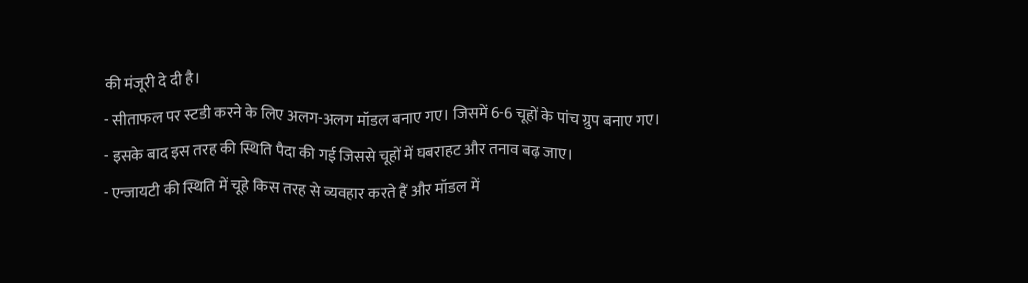की मंजूरी दे दी है।
- सीताफल पर स्टडी करने के लिए अलग-अलग मॉडल बनाए गए। जिसमें 6-6 चूहों के पांच ग्रुप बनाए गए।
- इसके बाद इस तरह की स्थिति पैदा की गई जिससे चूहों में घबराहट और तनाव बढ़ जाए।
- एन्जायटी की स्थिति में चूहे किस तरह से व्यवहार करते हैं और मॉडल में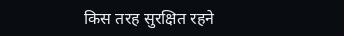किस तरह सुरक्षित रहने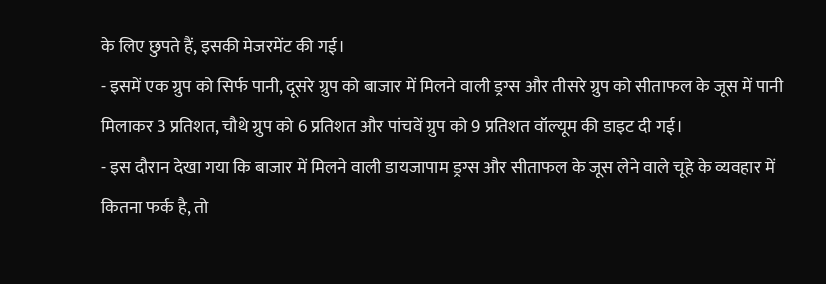के लिए छुपते हैं, इसकी मेजरमेंट की गई।
- इसमें एक ग्रुप को सिर्फ पानी, दूसरे ग्रुप को बाजार में मिलने वाली ड्रग्स और तीसरे ग्रुप को सीताफल के जूस में पानी मिलाकर 3 प्रतिशत, चौथे ग्रुप को 6 प्रतिशत और पांचवें ग्रुप को 9 प्रतिशत वॉल्यूम की डाइट दी गई।
- इस दौरान देखा गया कि बाजार में मिलने वाली डायजापाम ड्रग्स और सीताफल के जूस लेने वाले चूहे के व्यवहार में कितना फर्क है, तो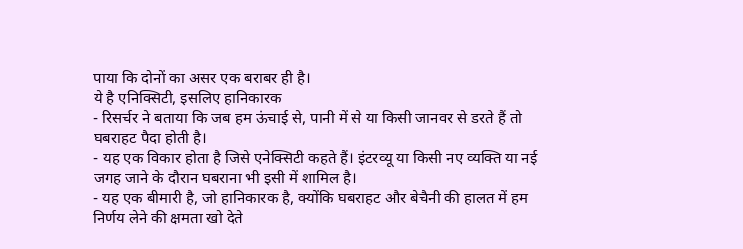पाया कि दोनों का असर एक बराबर ही है।
ये है एनिक्सिटी, इसलिए हानिकारक
- रिसर्चर ने बताया कि जब हम ऊंचाई से, पानी में से या किसी जानवर से डरते हैं तो घबराहट पैदा होती है।
- यह एक विकार होता है जिसे एनेक्सिटी कहते हैं। इंटरव्यू या किसी नए व्यक्ति या नई जगह जाने के दौरान घबराना भी इसी में शामिल है।
- यह एक बीमारी है, जो हानिकारक है, क्योंकि घबराहट और बेचैनी की हालत में हम निर्णय लेने की क्षमता खो देते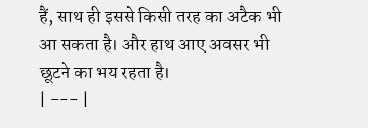हैं, साथ ही इससे किसी तरह का अटैक भी आ सकता है। और हाथ आए अवसर भी छूटने का भय रहता है।
| --- |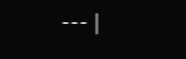--- |